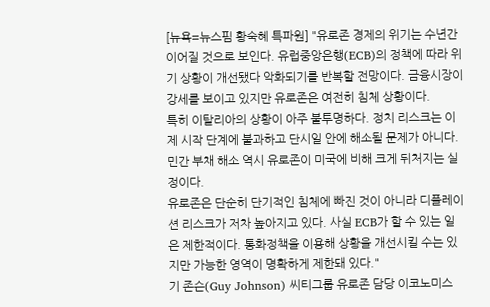[뉴욕=뉴스핌 황숙혜 특파원] "유로존 경제의 위기는 수년간 이어질 것으로 보인다. 유럽중앙은행(ECB)의 정책에 따라 위기 상황이 개선됐다 악화되기를 반복할 전망이다. 금융시장이 강세를 보이고 있지만 유로존은 여전히 침체 상황이다.
특히 이탈리아의 상황이 아주 불투명하다. 정치 리스크는 이제 시작 단계에 불과하고 단시일 안에 해소될 문제가 아니다. 민간 부채 해소 역시 유로존이 미국에 비해 크게 뒤처지는 실정이다.
유로존은 단순히 단기적인 침체에 빠진 것이 아니라 디플레이션 리스크가 저차 높아지고 있다. 사실 ECB가 할 수 있는 일은 제한적이다. 통화정책을 이용해 상황을 개선시킬 수는 있지만 가능한 영역이 명확하게 제한돼 있다."
기 존슨(Guy Johnson) 씨티그룹 유로존 담당 이코노미스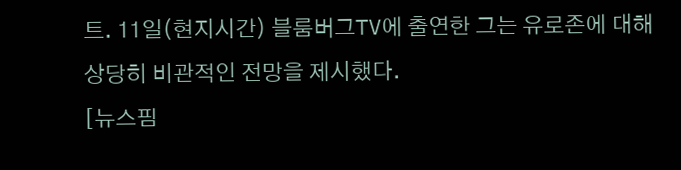트. 11일(현지시간) 블룸버그TV에 출연한 그는 유로존에 대해 상당히 비관적인 전망을 제시했다.
[뉴스핌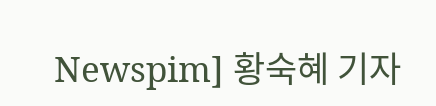Newspim] 황숙혜 기자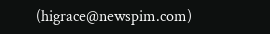(higrace@newspim.com)